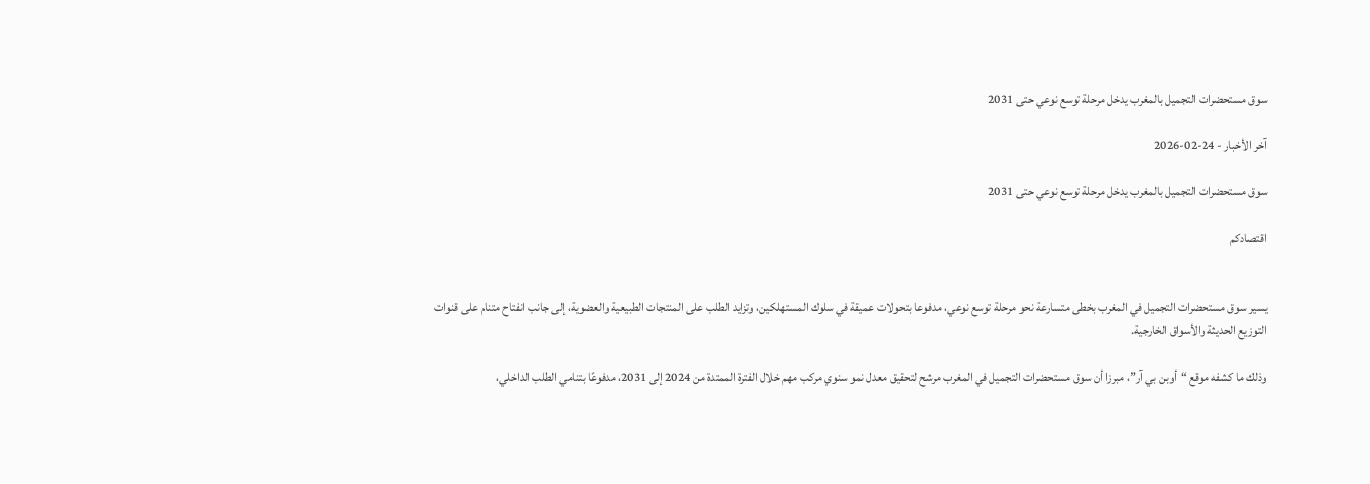سوق مستحضرات التجميل بالمغرب يدخل مرحلة توسع نوعي حتى 2031

آخر الأخبار - 24-02-2026

سوق مستحضرات التجميل بالمغرب يدخل مرحلة توسع نوعي حتى 2031

اقتصادكم


يسير سوق مستحضرات التجميل في المغرب بخطى متسارعة نحو مرحلة توسع نوعي، مدفوعا بتحولات عميقة في سلوك المستهلكين، وتزايد الطلب على المنتجات الطبيعية والعضوية، إلى جانب انفتاح متنام على قنوات التوزيع الحديثة والأسواق الخارجية.

وذلك ما كشفه موقع “أوبن بي آر”، مبرزا أن سوق مستحضرات التجميل في المغرب مرشح لتحقيق معدل نمو سنوي مركب مهم خلال الفترة الممتدة من 2024 إلى 2031، مدفوعًا بتنامي الطلب الداخلي،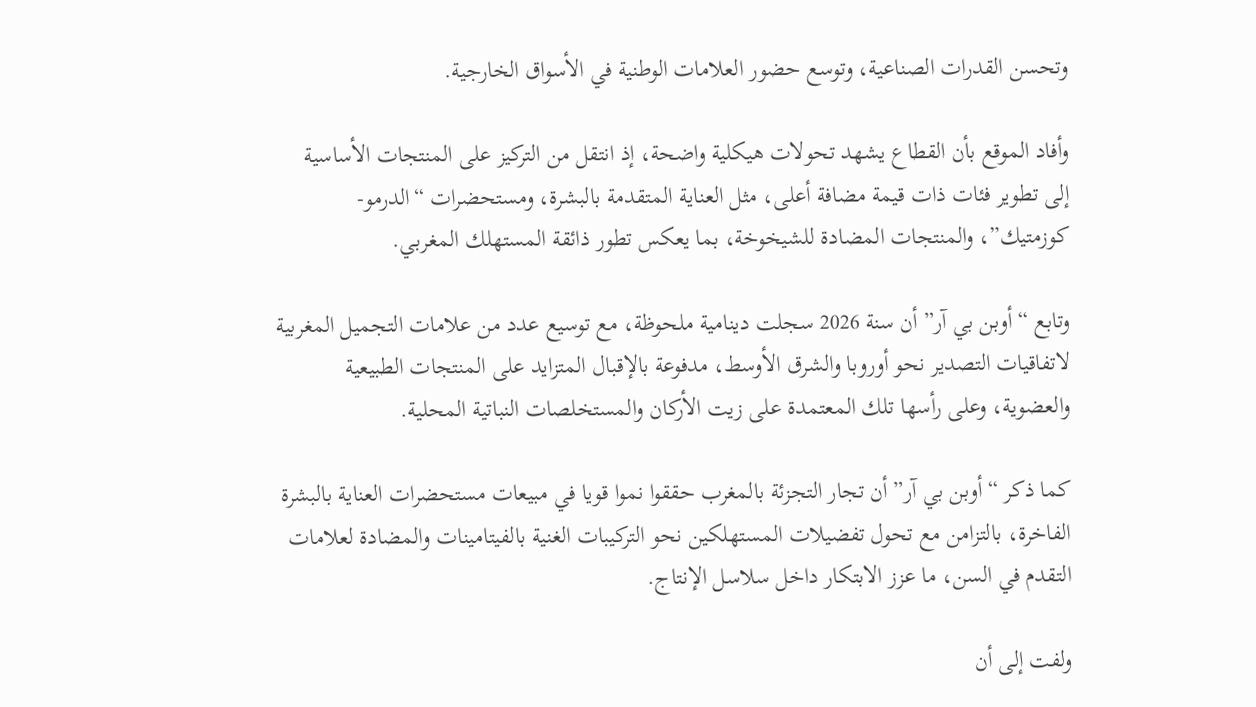وتحسن القدرات الصناعية، وتوسع حضور العلامات الوطنية في الأسواق الخارجية.

وأفاد الموقع بأن القطاع يشهد تحولات هيكلية واضحة، إذ انتقل من التركيز على المنتجات الأساسية إلى تطوير فئات ذات قيمة مضافة أعلى، مثل العناية المتقدمة بالبشرة، ومستحضرات “الدرمو-كوزمتيك”، والمنتجات المضادة للشيخوخة، بما يعكس تطور ذائقة المستهلك المغربي.

وتابع “أوبن بي آر” أن سنة 2026 سجلت دينامية ملحوظة، مع توسيع عدد من علامات التجميل المغربية لاتفاقيات التصدير نحو أوروبا والشرق الأوسط، مدفوعة بالإقبال المتزايد على المنتجات الطبيعية والعضوية، وعلى رأسها تلك المعتمدة على زيت الأركان والمستخلصات النباتية المحلية.

كما ذكر “أوبن بي آر” أن تجار التجزئة بالمغرب حققوا نموا قويا في مبيعات مستحضرات العناية بالبشرة الفاخرة، بالتزامن مع تحول تفضيلات المستهلكين نحو التركيبات الغنية بالفيتامينات والمضادة لعلامات التقدم في السن، ما عزز الابتكار داخل سلاسل الإنتاج.

ولفت إلى أن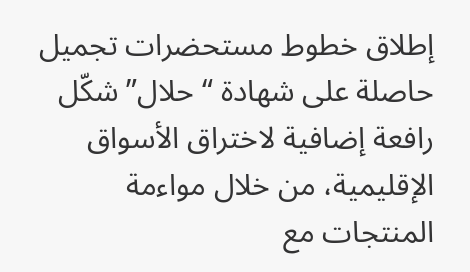إطلاق خطوط مستحضرات تجميل حاصلة على شهادة “حلال” شكّل رافعة إضافية لاختراق الأسواق الإقليمية، من خلال مواءمة المنتجات مع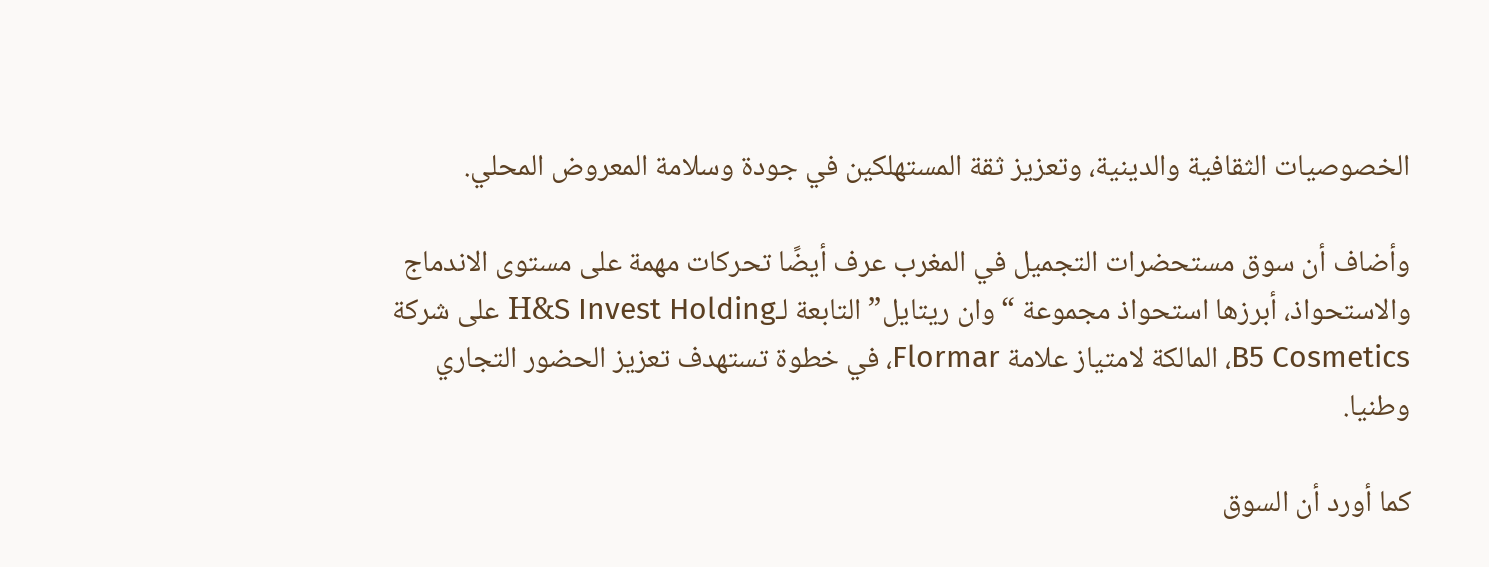الخصوصيات الثقافية والدينية، وتعزيز ثقة المستهلكين في جودة وسلامة المعروض المحلي.

وأضاف أن سوق مستحضرات التجميل في المغرب عرف أيضًا تحركات مهمة على مستوى الاندماج والاستحواذ، أبرزها استحواذ مجموعة “وان ريتايل” التابعة لـH&S Invest Holding على شركة B5 Cosmetics، المالكة لامتياز علامة Flormar، في خطوة تستهدف تعزيز الحضور التجاري وطنيا.

كما أورد أن السوق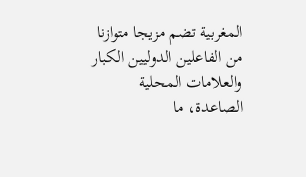المغربية تضم مزيجا متوازنا من الفاعلين الدوليين الكبار والعلامات المحلية الصاعدة، ما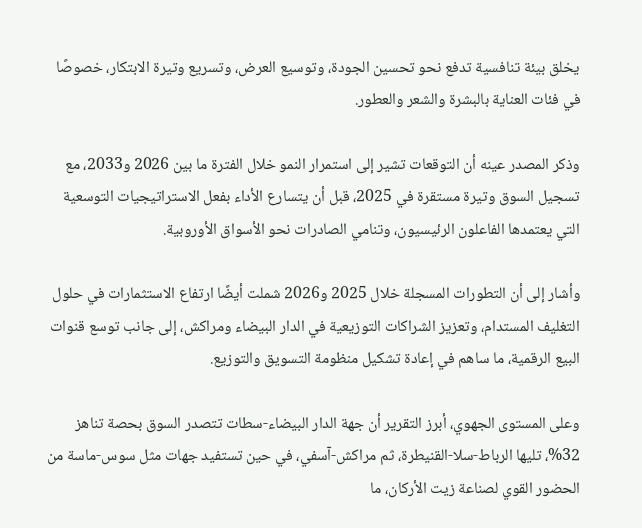يخلق بيئة تنافسية تدفع نحو تحسين الجودة، وتوسيع العرض، وتسريع وتيرة الابتكار، خصوصًا في فئات العناية بالبشرة والشعر والعطور.

وذكر المصدر عينه أن التوقعات تشير إلى استمرار النمو خلال الفترة ما بين 2026 و2033، مع تسجيل السوق وتيرة مستقرة في 2025، قبل أن يتسارع الأداء بفعل الاستراتيجيات التوسعية التي يعتمدها الفاعلون الرئيسيون، وتنامي الصادرات نحو الأسواق الأوروبية.

وأشار إلى أن التطورات المسجلة خلال 2025 و2026 شملت أيضًا ارتفاع الاستثمارات في حلول التغليف المستدام، وتعزيز الشراكات التوزيعية في الدار البيضاء ومراكش، إلى جانب توسع قنوات البيع الرقمية، ما ساهم في إعادة تشكيل منظومة التسويق والتوزيع.

وعلى المستوى الجهوي، أبرز التقرير أن جهة الدار البيضاء-سطات تتصدر السوق بحصة تناهز 32%، تليها الرباط-سلا-القنيطرة، ثم مراكش-آسفي، في حين تستفيد جهات مثل سوس-ماسة من الحضور القوي لصناعة زيت الأركان، ما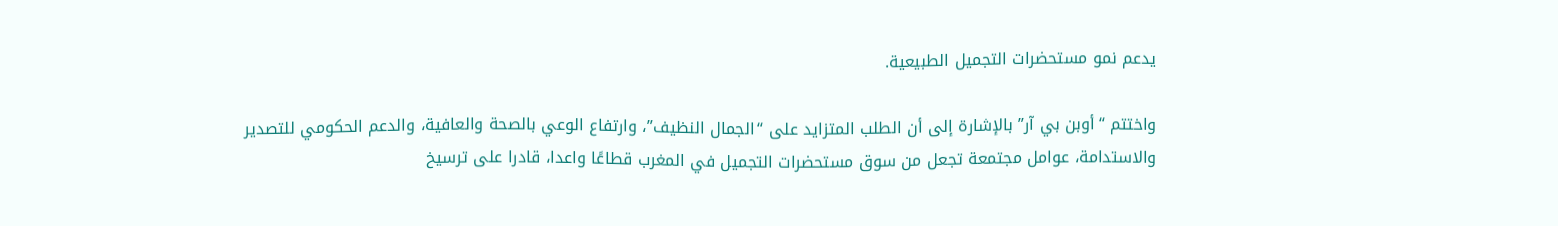يدعم نمو مستحضرات التجميل الطبيعية.

واختتم “أوبن بي آر” بالإشارة إلى أن الطلب المتزايد على “الجمال النظيف”، وارتفاع الوعي بالصحة والعافية، والدعم الحكومي للتصدير والاستدامة، عوامل مجتمعة تجعل من سوق مستحضرات التجميل في المغرب قطاعًا واعدا، قادرا على ترسيخ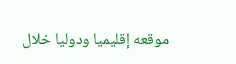موقعه إقليميا ودوليا خلال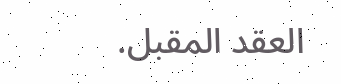العقد المقبل.